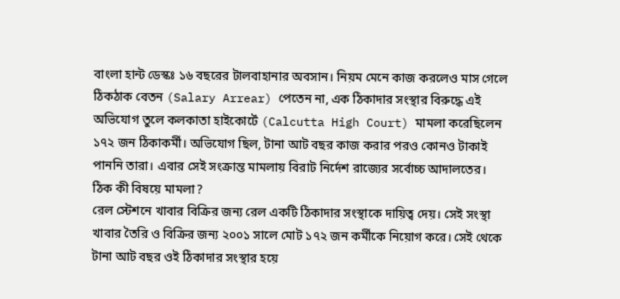বাংলা হান্ট ডেস্কঃ ১৬ বছরের টালবাহানার অবসান। নিয়ম মেনে কাজ করলেও মাস গেলে ঠিকঠাক বেতন (Salary Arrear) পেতেন না, এক ঠিকাদার সংস্থার বিরুদ্ধে এই অভিযোগ তুলে কলকাতা হাইকোর্টে (Calcutta High Court) মামলা করেছিলেন ১৭২ জন ঠিকাকর্মী। অভিযোগ ছিল, টানা আট বছর কাজ করার পরও কোনও টাকাই পাননি তারা। এবার সেই সংক্রান্ত মামলায় বিরাট নির্দেশ রাজ্যের সর্বোচ্চ আদালতের।
ঠিক কী বিষয়ে মামলা?
রেল স্টেশনে খাবার বিক্রির জন্য রেল একটি ঠিকাদার সংস্থাকে দায়িত্ব দেয়। সেই সংস্থা খাবার তৈরি ও বিক্রির জন্য ২০০১ সালে মোট ১৭২ জন কর্মীকে নিয়োগ করে। সেই থেকে টানা আট বছর ওই ঠিকাদার সংস্থার হয়ে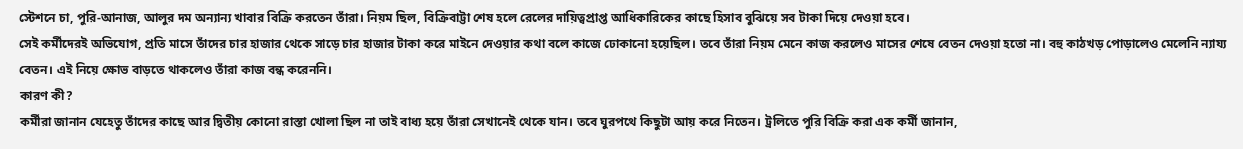স্টেশনে চা, পুরি-আনাজ, আলুর দম অন্যান্য খাবার বিক্রি করতেন তাঁরা। নিয়ম ছিল, বিক্রিবাট্টা শেষ হলে রেলের দায়িত্বপ্রাপ্ত আধিকারিকের কাছে হিসাব বুঝিয়ে সব টাকা দিয়ে দেওয়া হবে।
সেই কর্মীদেরই অভিযোগ, প্রতি মাসে তাঁদের চার হাজার থেকে সাড়ে চার হাজার টাকা করে মাইনে দেওয়ার কথা বলে কাজে ঢোকানো হয়েছিল। তবে তাঁরা নিয়ম মেনে কাজ করলেও মাসের শেষে বেতন দেওয়া হতো না। বহু কাঠখড় পোড়ালেও মেলেনি ন্যায্য বেতন। এই নিয়ে ক্ষোভ বাড়তে থাকলেও তাঁরা কাজ বন্ধ করেননি।
কারণ কী?
কর্মীরা জানান যেহেতু তাঁদের কাছে আর দ্বিতীয় কোনো রাস্তা খোলা ছিল না তাই বাধ্য হয়ে তাঁরা সেখানেই থেকে যান। তবে ঘুরপথে কিছুটা আয় করে নিতেন। ট্রলিতে পুরি বিক্রি করা এক কর্মী জানান,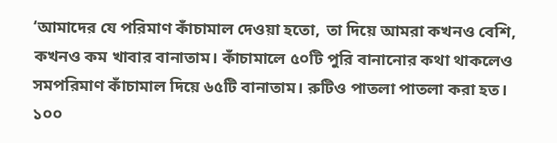‘আমাদের যে পরিমাণ কাঁচামাল দেওয়া হতো, তা দিয়ে আমরা কখনও বেশি, কখনও কম খাবার বানাতাম। কাঁচামালে ৫০টি পুরি বানানোর কথা থাকলেও সমপরিমাণ কাঁচামাল দিয়ে ৬৫টি বানাতাম। রুটিও পাতলা পাতলা করা হত।
১০০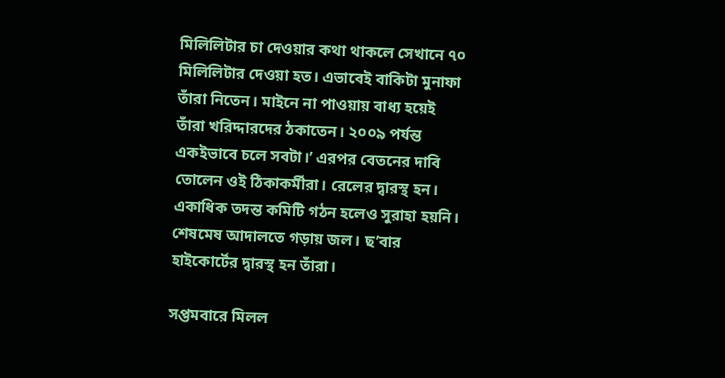মিলিলিটার চা দেওয়ার কথা থাকলে সেখানে ৭০ মিলিলিটার দেওয়া হত। এভাবেই বাকিটা মুনাফা তাঁরা নিতেন। মাইনে না পাওয়ায় বাধ্য হয়েই তাঁরা খরিদ্দারদের ঠকাতেন। ২০০৯ পর্যন্ত একইভাবে চলে সবটা।’ এরপর বেতনের দাবি তোলেন ওই ঠিকাকর্মীরা। রেলের দ্বারস্থ হন। একাধিক তদন্ত কমিটি গঠন হলেও সুরাহা হয়নি। শেষমেষ আদালতে গড়ায় জল। ছ’বার হাইকোর্টের দ্বারস্থ হন তাঁরা।

সপ্তমবারে মিলল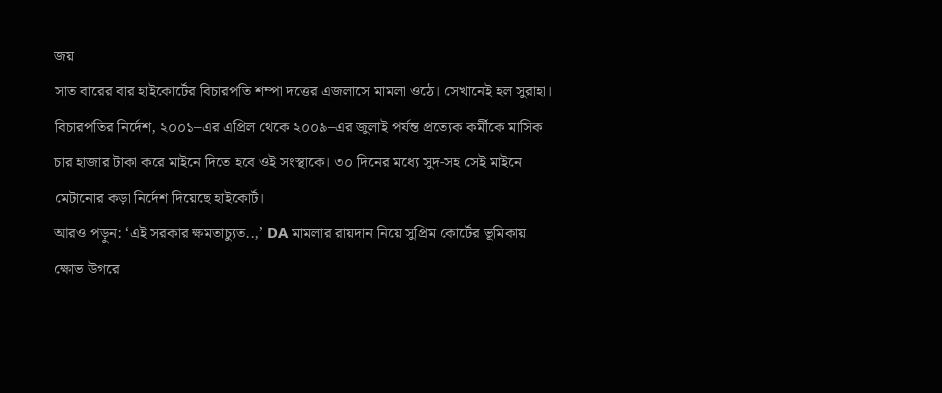জয়
সাত বারের বার হাইকোর্টের বিচারপতি শম্পা দত্তের এজলাসে মামলা ওঠে। সেখানেই হল সুরাহা। বিচারপতির নির্দেশ, ২০০১–এর এপ্রিল থেকে ২০০৯–এর জুলাই পর্যন্ত প্রত্যেক কর্মীকে মাসিক চার হাজার টাকা করে মাইনে দিতে হবে ওই সংস্থাকে। ৩০ দিনের মধ্যে সুদ-সহ সেই মাইনে মেটানোর কড়া নির্দেশ দিয়েছে হাইকোর্ট।
আরও পড়ুন: ‘এই সরকার ক্ষমতাচ্যুত..,’ DA মামলার রায়দান নিয়ে সুপ্রিম কোর্টের ভূমিকায় ক্ষোভ উগরে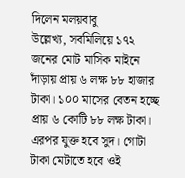দিলেন মলয়বাবু
উল্লেখ্য, সবমিলিয়ে ১৭২ জনের মোট মাসিক মাইনে দাঁড়ায় প্রায় ৬ লক্ষ ৮৮ হাজার টাকা। ১০০ মাসের বেতন হচ্ছে প্রায় ৬ কোটি ৮৮ লক্ষ টাকা। এরপর যুক্ত হবে সুদ। গোটা টাকা মেটাতে হবে ওই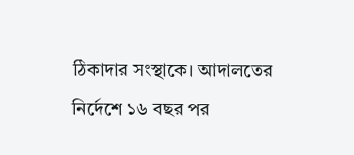ঠিকাদার সংস্থাকে। আদালতের নির্দেশে ১৬ বছর পর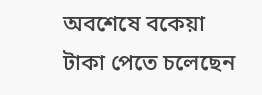অবশেষে বকেয়া টাকা পেতে চলেছেন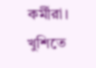কর্মীরা। খুশিতে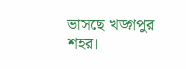ভাসছে খড়্গপুর শহর।